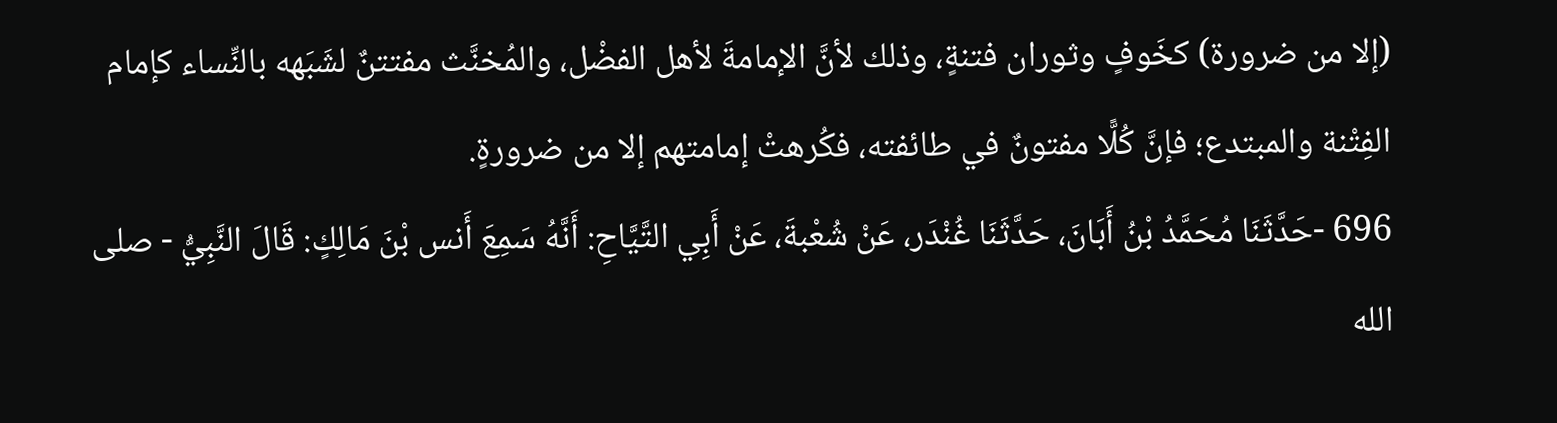(إلا من ضرورة) كخَوفٍ وثوران فتنةٍ، وذلك لأنَّ الإمامةَ لأهل الفضْل، والمُخنَّث مفتتنٌ لشَبَهه بالنِّساء كإمام الفِتْنة والمبتدع؛ فإنَّ كُلًّا مفتونٌ في طائفته، فكُرهتْ إمامتهم إلا من ضرورةٍ.
696 -حَدَّثَنَا مُحَمَّدُ بْنُ أَبَانَ، حَدَّثَنَا غُنْدَر، عَنْ شُعْبةَ، عَنْ أَبِي التَّيَّاحِ: أَنَّهُ سَمِعَ أَنس بْنَ مَالِكٍ: قَالَ النَّبِيُّ - صلى الله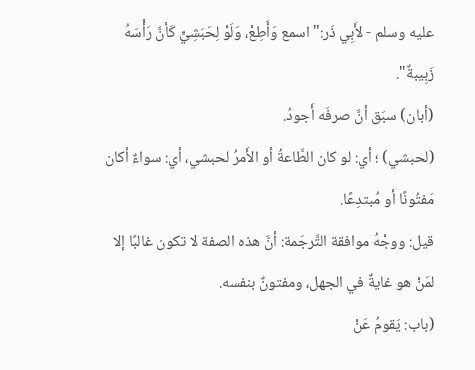عليه وسلم - لأَبِي ذَر:"اسمع وَأَطِعْ، وَلَوْ لِحَبَشِيٍّ كَأنَّ رَأْسَهُ زَبِيبةٌ".
(أبان) سبَق أنَّ صرفَه أَجودُ.
(لحبشي) ؛ أي: لو كان الطَّاعةُ أو الأَمرُ لحبشي، أي: سواءٌ أكان مَفتُونًا أو مُبتدِعًا.
قيل: ووجْهُ موافقة التَّرجَمة: أنَّ هذه الصفة لا تكون غالبًا إلا لمَنْ هو غايةٌ في الجهل، ومفتونٌ بنفسه.
(باب: يَقومُ عَنْ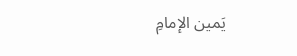يَمين الإمامِ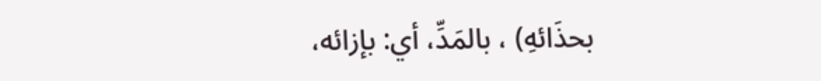بحذَائهِ) ، بالمَدِّ، أي: بإزائه،